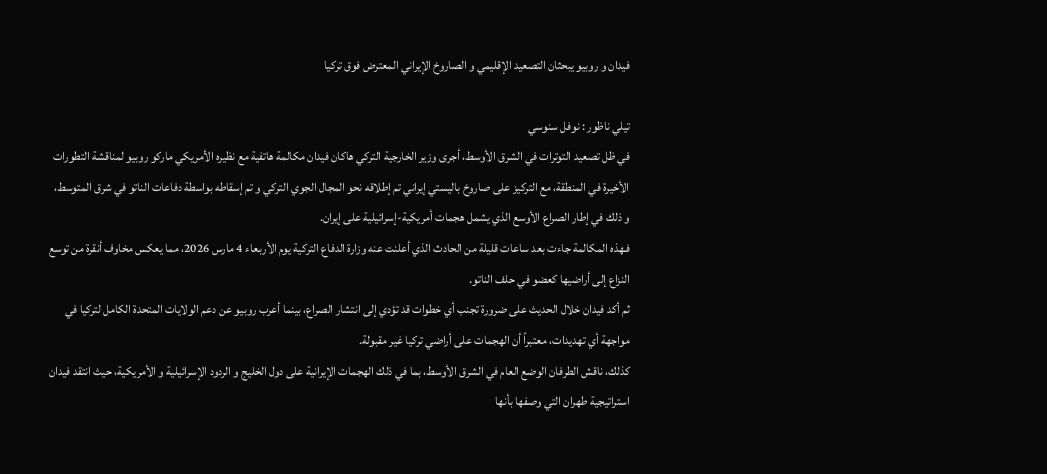فيدان و روبيو يبحثان التصعيد الإقليمي و الصاروخ الإيراني المعترض فوق تركيا

تيلي ناظور : نوفل سنوسي
في ظل تصعيد التوترات في الشرق الأوسط، أجرى وزير الخارجية التركي هاكان فيدان مكالمة هاتفية مع نظيره الأمريكي ماركو روبيو لمناقشة التطورات الأخيرة في المنطقة، مع التركيز على صاروخ باليستي إيراني تم إطلاقه نحو المجال الجوي التركي و تم إسقاطه بواسطة دفاعات الناتو في شرق المتوسط، و ذلك في إطار الصراع الأوسع الذي يشمل هجمات أمريكية-إسرائيلية على إيران.
فـهذه المكالمة جاءت بعد ساعات قليلة من الحادث الذي أعلنت عنه وزارة الدفاع التركية يوم الأربعاء 4 مارس 2026، مما يعكس مخاوف أنقرة من توسع النزاع إلى أراضيها كعضو في حلف الناتو.
ثم أكد فيدان خلال الحديث على ضرورة تجنب أي خطوات قد تؤدي إلى انتشار الصراع، بينما أعرب روبيو عن دعم الولايات المتحدة الكامل لتركيا في مواجهة أي تهديدات، معتبراً أن الهجمات على أراضي تركيا غير مقبولة.
كذلك، ناقش الطرفان الوضع العام في الشرق الأوسط، بما في ذلك الهجمات الإيرانية على دول الخليج و الردود الإسرائيلية و الأمريكية، حيث انتقد فيدان استراتيجية طهران التي وصفها بأنها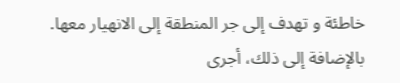خاطئة و تهدف إلى جر المنطقة إلى الانهيار معها.
بالإضافة إلى ذلك، أجرى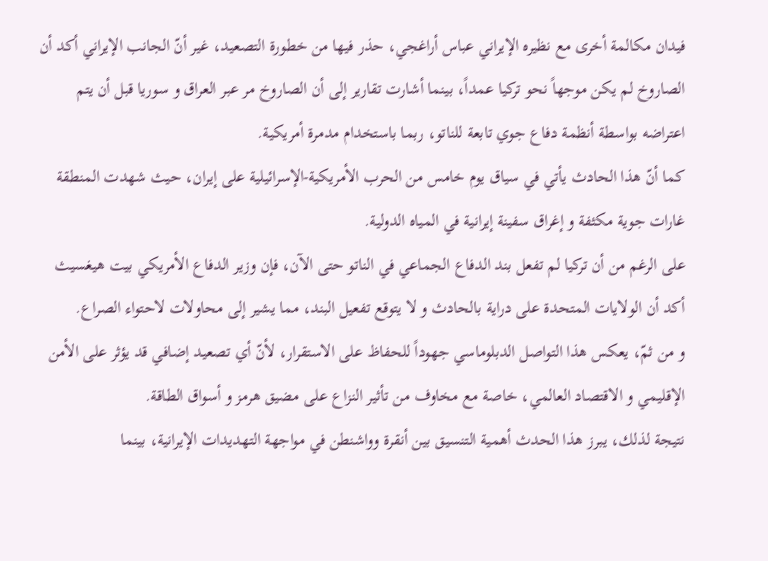فيدان مكالمة أخرى مع نظيره الإيراني عباس أراغجي، حذر فيها من خطورة التصعيد، غير أنّ الجانب الإيراني أكد أن الصاروخ لم يكن موجهاً نحو تركيا عمداً، بينما أشارت تقارير إلى أن الصاروخ مر عبر العراق و سوريا قبل أن يتم اعتراضه بواسطة أنظمة دفاع جوي تابعة للناتو، ربما باستخدام مدمرة أمريكية.
كما أنّ هذا الحادث يأتي في سياق يوم خامس من الحرب الأمريكية-الإسرائيلية على إيران، حيث شهدت المنطقة غارات جوية مكثفة و إغراق سفينة إيرانية في المياه الدولية.
على الرغم من أن تركيا لم تفعل بند الدفاع الجماعي في الناتو حتى الآن، فإن وزير الدفاع الأمريكي بيت هيغسيث أكد أن الولايات المتحدة على دراية بالحادث و لا يتوقع تفعيل البند، مما يشير إلى محاولات لاحتواء الصراع.
و من ثمّ، يعكس هذا التواصل الدبلوماسي جهوداً للحفاظ على الاستقرار، لأنّ أي تصعيد إضافي قد يؤثر على الأمن الإقليمي و الاقتصاد العالمي، خاصة مع مخاوف من تأثير النزاع على مضيق هرمز و أسواق الطاقة.
نتيجة لذلك، يبرز هذا الحدث أهمية التنسيق بين أنقرة وواشنطن في مواجهة التهديدات الإيرانية، بينما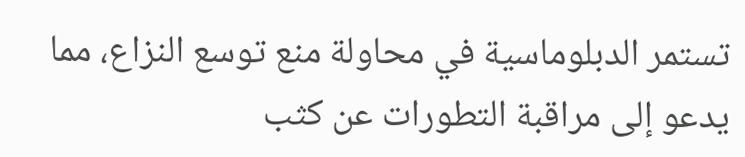تستمر الدبلوماسية في محاولة منع توسع النزاع، مما يدعو إلى مراقبة التطورات عن كثب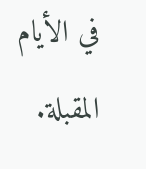في الأيام المقبلة.